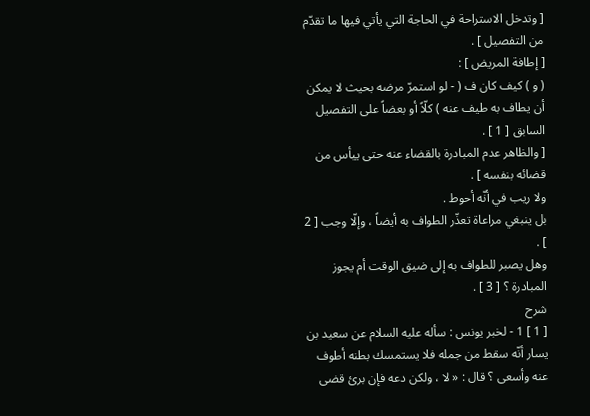[ وتدخل الاستراحة في الحاجة التي يأتي فيها ما تقدّم من التفصيل ] .
[ إطافة المريض ] :
( و ) كيف كان ف ( - لو استمرّ مرضه بحيث لا يمكن أن يطاف به طيف عنه ) كلّاً أو بعضاً على التفصيل السابق [ 1 ] .
[ والظاهر عدم المبادرة بالقضاء عنه حتى ييأس من قضائه بنفسه ] .
ولا ريب في أنّه أحوط .
بل ينبغي مراعاة تعذّر الطواف به أيضاً ، وإلّا وجب [ 2 ] .
وهل يصبر للطواف به إلى ضيق الوقت أم يجوز المبادرة ؟ [ 3 ] .
شرح
[ 1 ] 1 - لخبر يونس : سأله عليه السلام عن سعيد بن يسار أنّه سقط من جمله فلا يستمسك بطنه أطوف عنه وأسعى ؟ قال : « لا ، ولكن دعه فإن برئ قضى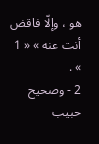هو ، وإلّا فاقض أنت عنه » « 1 » .
2 - وصحيح حبيب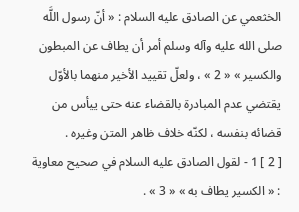الخثعمي عن الصادق عليه السلام : « أنّ رسول اللَّه صلى الله عليه وآله وسلم أمر أن يطاف عن المبطون والكسير » « 2 » ، ولعلّ تقييد الأخير منهما بالأوّل يقتضي عدم المبادرة بالقضاء عنه حتى ييأس من قضائه بنفسه ، لكنّه خلاف ظاهر المتن وغيره .
[ 2 ] 1 - لقول الصادق عليه السلام في صحيح معاوية : « الكسير يطاف به » « 3 » .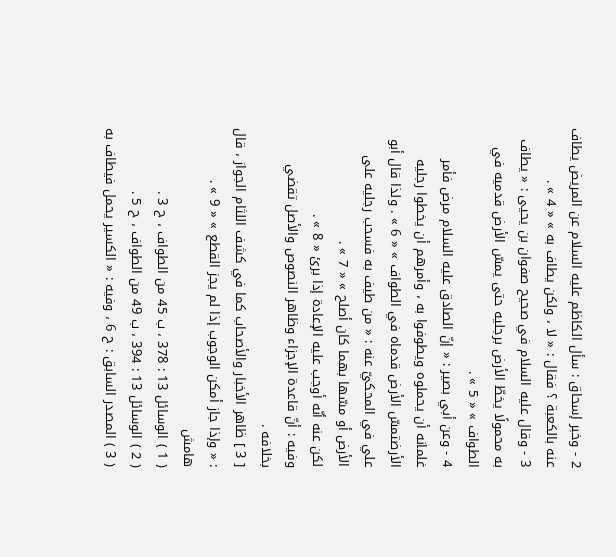2 - وخبر إسحاق : سأل الكاظم عليه السلام عن المريض يطاف عنه بالكعبة ؟ فقال : « لا ، ولكن يطاف به » « 4 » .
3 - وقال عليه السلام في صحيح صفوان بن يحيى : « يطاف به محمولًا يخطّ الأرض برجليه حتى يمسّ الأرض قدميه في الطواف » « 5 » .
4 - وعن أبي بصير : « إنّ الصادق عليه السلام مرض فأمر غلمانه أن يحملوه ويطوفوا به ، وأمرهم أن يخطوا رجليه الأرضتمسّ الأرض قدماه في الطواف » « 6 » . ولذا قال أبو علي في المحكيّ عنه : « من طيف به فسحب رجليه على الأرض أو مسّها بهما كان أصلح » « 7 » .
لكن عنه أنّه أوجب عليه الإعادة إذا برئ « 8 » .
وفيه : أنّ قاعدة الإجزاء وظاهر النصوص والأصل تقضي بخلافه .
[ 3 ] ظاهر الأخبار والأصحاب كما في كشف اللثام الجواز ، قال : « وإذا جاز أمكن الوجوب إذا لم يجز القطع » « 9 » .
هامش
( 1 ) الوسائل 13 : 378 ، ب 45 من الطواف ، ح 3 .
( 2 ) الوسائل 13 : 394 ، ب 49 من الطواف ، ح 5 .
( 3 ) المصدر السابق : ح 6 ، وفيه : « الكسير يحمل فيطاف به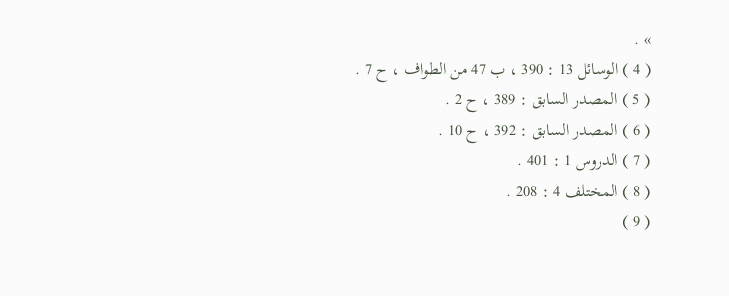» .
( 4 ) الوسائل 13 : 390 ، ب 47 من الطواف ، ح 7 .
( 5 ) المصدر السابق : 389 ، ح 2 .
( 6 ) المصدر السابق : 392 ، ح 10 .
( 7 ) الدروس 1 : 401 .
( 8 ) المختلف 4 : 208 .
( 9 )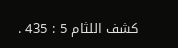كشف اللثام 5 : 435 .